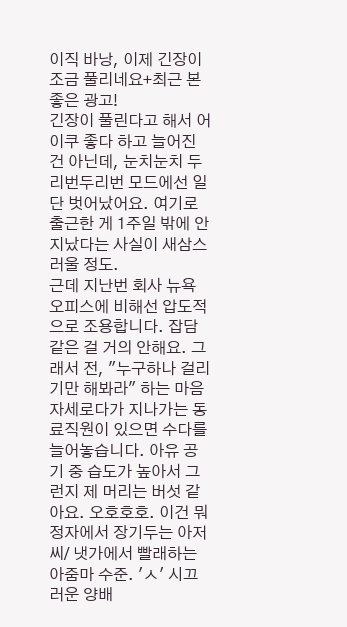이직 바낭, 이제 긴장이 조금 풀리네요+최근 본 좋은 광고!
긴장이 풀린다고 해서 어이쿠 좋다 하고 늘어진 건 아닌데, 눈치눈치 두리번두리번 모드에선 일단 벗어났어요. 여기로 출근한 게 1주일 밖에 안지났다는 사실이 새삼스러울 정도.
근데 지난번 회사 뉴욕 오피스에 비해선 압도적으로 조용합니다. 잡담 같은 걸 거의 안해요. 그래서 전, "누구하나 걸리기만 해봐라" 하는 마음 자세로다가 지나가는 동료직원이 있으면 수다를 늘어놓습니다. 아유 공기 중 습도가 높아서 그런지 제 머리는 버섯 같아요. 오호호호. 이건 뭐 정자에서 장기두는 아저씨/ 냇가에서 빨래하는 아줌마 수준. 'ㅅ' 시끄러운 양배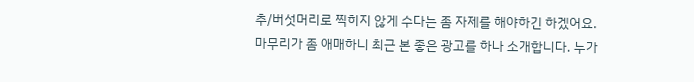추/버섯머리로 찍히지 않게 수다는 좀 자제를 해야하긴 하겠어요.
마무리가 좀 애매하니 최근 본 좋은 광고를 하나 소개합니다. 누가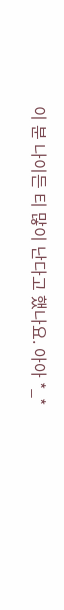이 분 나이든 티 많이 난다고 했나요. 아아 *_*